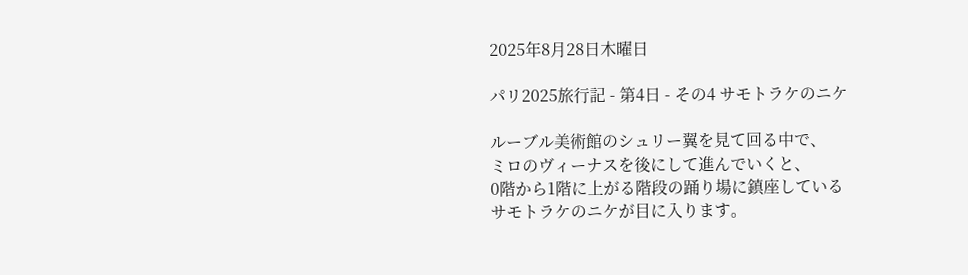2025年8月28日木曜日

パリ2025旅行記 - 第4日 - その4 サモトラケのニケ

ルーブル美術館のシュリー翼を見て回る中で、
ミロのヴィーナスを後にして進んでいくと、
0階から1階に上がる階段の踊り場に鎮座している
サモトラケのニケが目に入ります。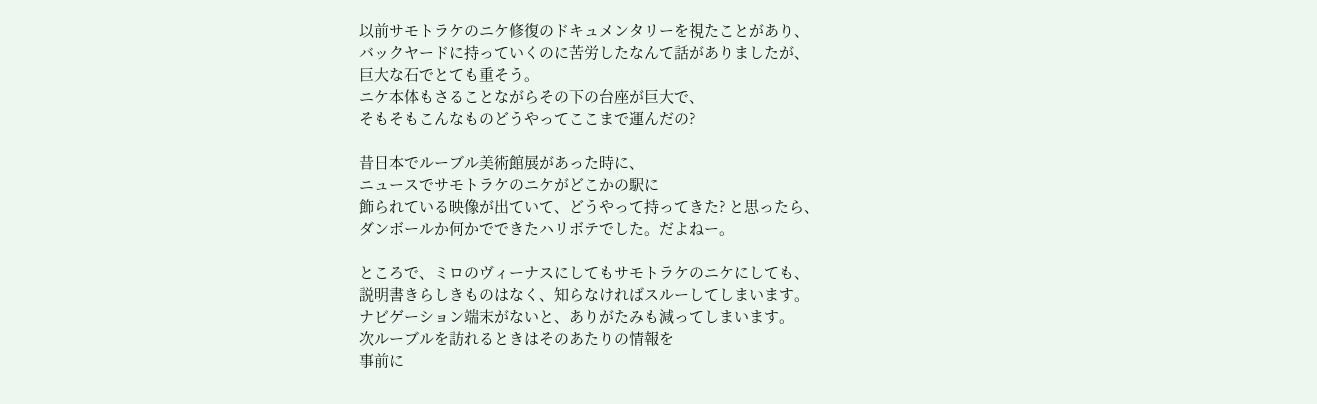以前サモトラケのニケ修復のドキュメンタリーを視たことがあり、
バックヤードに持っていくのに苦労したなんて話がありましたが、
巨大な石でとても重そう。
ニケ本体もさることながらその下の台座が巨大で、
そもそもこんなものどうやってここまで運んだの?

昔日本でルーブル美術館展があった時に、
ニュースでサモトラケのニケがどこかの駅に
飾られている映像が出ていて、どうやって持ってきた? と思ったら、
ダンボールか何かでできたハリボテでした。だよねー。

ところで、ミロのヴィーナスにしてもサモトラケのニケにしても、
説明書きらしきものはなく、知らなければスルーしてしまいます。
ナビゲーション端末がないと、ありがたみも減ってしまいます。
次ルーブルを訪れるときはそのあたりの情報を
事前に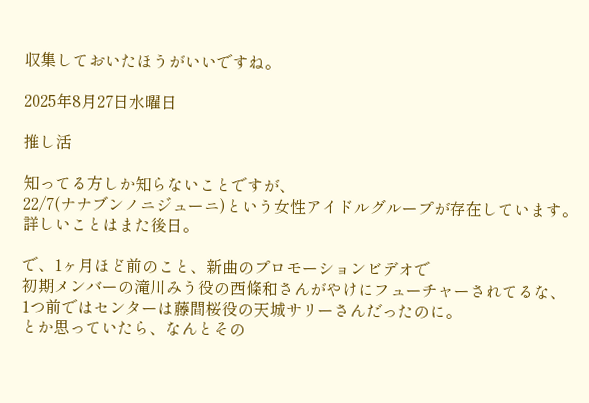収集しておいたほうがいいですね。

2025年8月27日水曜日

推し活

知ってる方しか知らないことですが、
22/7(ナナブンノニジューニ)という女性アイドルグループが存在しています。
詳しいことはまた後日。

で、1ヶ月ほど前のこと、新曲のプロモーションビデオで
初期メンバーの滝川みう役の西條和さんがやけにフューチャーされてるな、
1つ前ではセンターは藤間桜役の天城サリーさんだったのに。
とか思っていたら、なんとその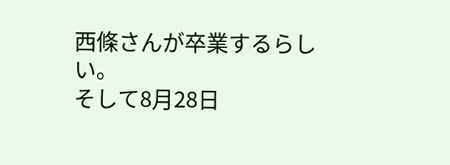西條さんが卒業するらしい。
そして8月28日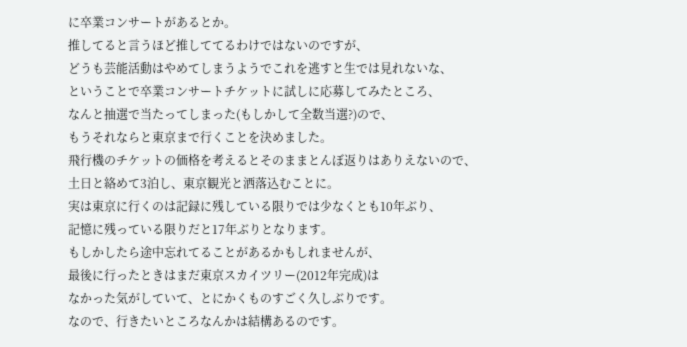に卒業コンサートがあるとか。
推してると言うほど推しててるわけではないのですが、
どうも芸能活動はやめてしまうようでこれを逃すと生では見れないな、
ということで卒業コンサートチケットに試しに応募してみたところ、
なんと抽選で当たってしまった(もしかして全数当選?)ので、
もうそれならと東京まで行くことを決めました。
飛行機のチケットの価格を考えるとそのままとんぼ返りはありえないので、
土日と絡めて3泊し、東京観光と洒落込むことに。
実は東京に行くのは記録に残している限りでは少なくとも10年ぶり、
記憶に残っている限りだと17年ぶりとなります。
もしかしたら途中忘れてることがあるかもしれませんが、
最後に行ったときはまだ東京スカイツリー(2012年完成)は
なかった気がしていて、とにかくものすごく久しぶりです。
なので、行きたいところなんかは結構あるのです。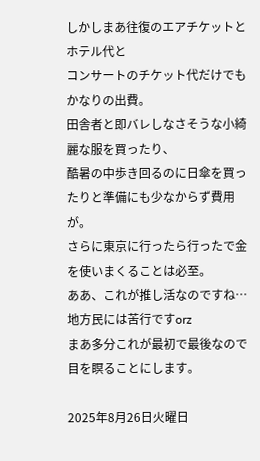しかしまあ往復のエアチケットとホテル代と
コンサートのチケット代だけでもかなりの出費。
田舎者と即バレしなさそうな小綺麗な服を買ったり、
酷暑の中歩き回るのに日傘を買ったりと準備にも少なからず費用が。
さらに東京に行ったら行ったで金を使いまくることは必至。
ああ、これが推し活なのですね…地方民には苦行ですorz
まあ多分これが最初で最後なので目を瞑ることにします。

2025年8月26日火曜日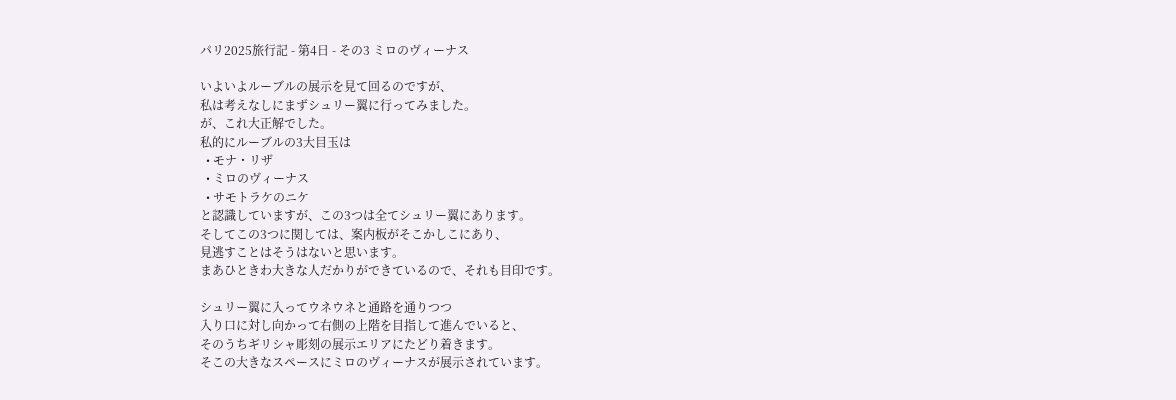パリ2025旅行記 - 第4日 - その3 ミロのヴィーナス

いよいよルーブルの展示を見て回るのですが、
私は考えなしにまずシュリー翼に行ってみました。
が、これ大正解でした。
私的にルーブルの3大目玉は
  • モナ・リザ
  • ミロのヴィーナス
  • サモトラケのニケ
と認識していますが、この3つは全てシュリー翼にあります。
そしてこの3つに関しては、案内板がそこかしこにあり、
見逃すことはそうはないと思います。
まあひときわ大きな人だかりができているので、それも目印です。

シュリー翼に入ってウネウネと通路を通りつつ
入り口に対し向かって右側の上階を目指して進んでいると、
そのうちギリシャ彫刻の展示エリアにたどり着きます。
そこの大きなスペースにミロのヴィーナスが展示されています。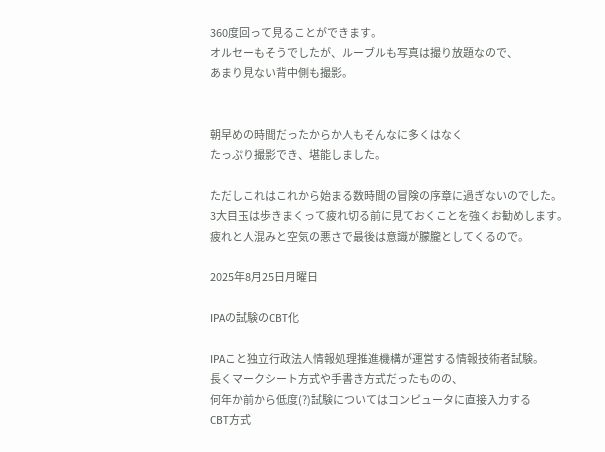360度回って見ることができます。
オルセーもそうでしたが、ルーブルも写真は撮り放題なので、
あまり見ない背中側も撮影。


朝早めの時間だったからか人もそんなに多くはなく
たっぷり撮影でき、堪能しました。

ただしこれはこれから始まる数時間の冒険の序章に過ぎないのでした。
3大目玉は歩きまくって疲れ切る前に見ておくことを強くお勧めします。
疲れと人混みと空気の悪さで最後は意識が朦朧としてくるので。

2025年8月25日月曜日

IPAの試験のCBT化

IPAこと独立行政法人情報処理推進機構が運営する情報技術者試験。
長くマークシート方式や手書き方式だったものの、
何年か前から低度(?)試験についてはコンピュータに直接入力する
CBT方式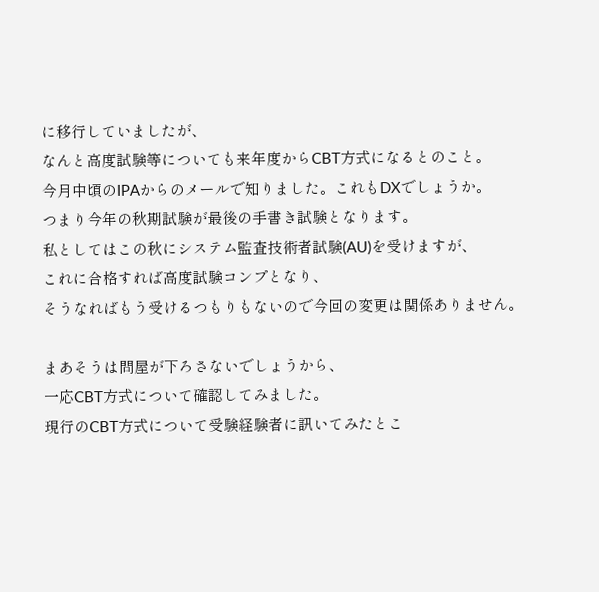に移行していましたが、
なんと高度試験等についても来年度からCBT方式になるとのこと。
今月中頃のIPAからのメールで知りました。これもDXでしょうか。
つまり今年の秋期試験が最後の手書き試験となります。
私としてはこの秋にシステム監査技術者試験(AU)を受けますが、
これに合格すれば高度試験コンプとなり、
そうなればもう受けるつもりもないので今回の変更は関係ありません。

まあそうは問屋が下ろさないでしょうから、
一応CBT方式について確認してみました。
現行のCBT方式について受験経験者に訊いてみたとこ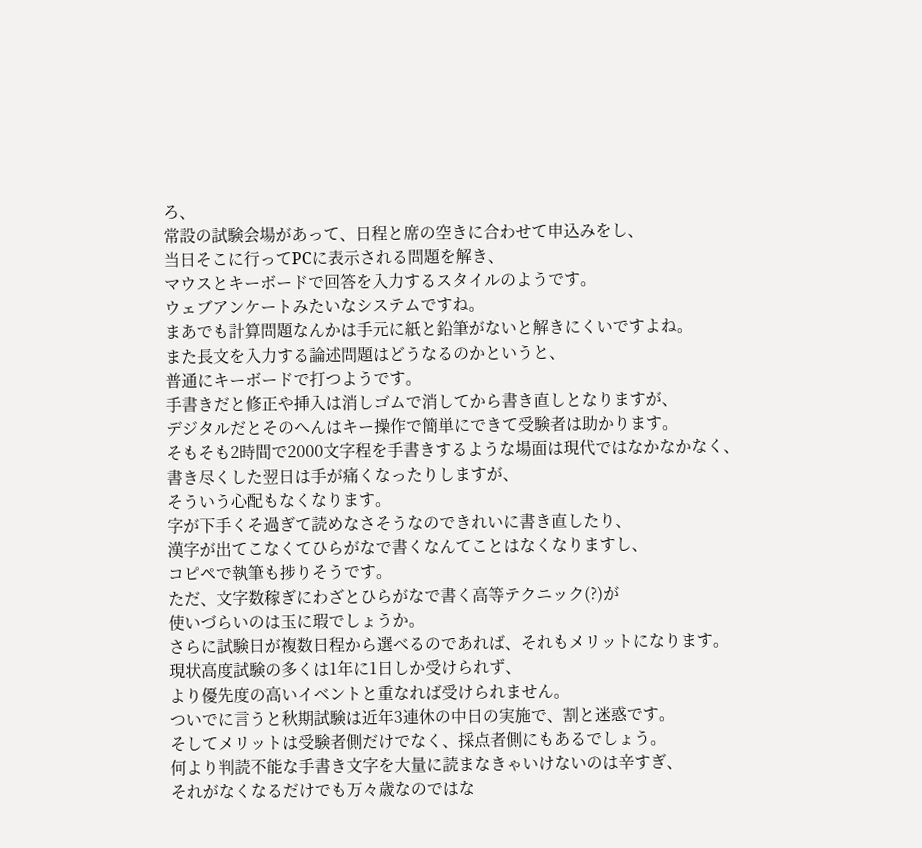ろ、
常設の試験会場があって、日程と席の空きに合わせて申込みをし、
当日そこに行ってPCに表示される問題を解き、
マウスとキーボードで回答を入力するスタイルのようです。
ウェブアンケートみたいなシステムですね。
まあでも計算問題なんかは手元に紙と鉛筆がないと解きにくいですよね。
また長文を入力する論述問題はどうなるのかというと、
普通にキーボードで打つようです。
手書きだと修正や挿入は消しゴムで消してから書き直しとなりますが、
デジタルだとそのへんはキー操作で簡単にできて受験者は助かります。
そもそも2時間で2000文字程を手書きするような場面は現代ではなかなかなく、
書き尽くした翌日は手が痛くなったりしますが、
そういう心配もなくなります。
字が下手くそ過ぎて読めなさそうなのできれいに書き直したり、
漢字が出てこなくてひらがなで書くなんてことはなくなりますし、
コピペで執筆も捗りそうです。
ただ、文字数稼ぎにわざとひらがなで書く高等テクニック(?)が
使いづらいのは玉に瑕でしょうか。
さらに試験日が複数日程から選べるのであれば、それもメリットになります。
現状高度試験の多くは1年に1日しか受けられず、
より優先度の高いイベントと重なれば受けられません。
ついでに言うと秋期試験は近年3連休の中日の実施で、割と迷惑です。
そしてメリットは受験者側だけでなく、採点者側にもあるでしょう。
何より判読不能な手書き文字を大量に読まなきゃいけないのは辛すぎ、
それがなくなるだけでも万々歳なのではな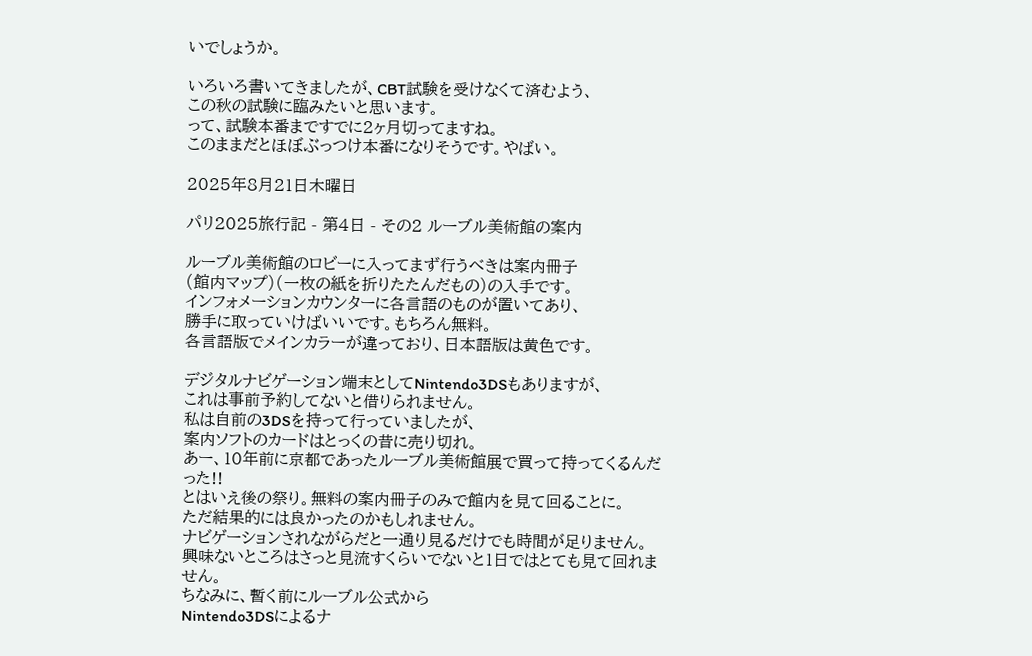いでしょうか。

いろいろ書いてきましたが、CBT試験を受けなくて済むよう、
この秋の試験に臨みたいと思います。
って、試験本番まですでに2ヶ月切ってますね。
このままだとほぼぶっつけ本番になりそうです。やばい。

2025年8月21日木曜日

パリ2025旅行記 - 第4日 - その2 ルーブル美術館の案内

ルーブル美術館のロビーに入ってまず行うべきは案内冊子
(館内マップ)(一枚の紙を折りたたんだもの)の入手です。
インフォメーションカウンターに各言語のものが置いてあり、
勝手に取っていけばいいです。もちろん無料。
各言語版でメインカラーが違っており、日本語版は黄色です。

デジタルナビゲーション端末としてNintendo3DSもありますが、
これは事前予約してないと借りられません。
私は自前の3DSを持って行っていましたが、
案内ソフトのカードはとっくの昔に売り切れ。
あー、10年前に京都であったルーブル美術館展で買って持ってくるんだった!!
とはいえ後の祭り。無料の案内冊子のみで館内を見て回ることに。
ただ結果的には良かったのかもしれません。
ナビゲーションされながらだと一通り見るだけでも時間が足りません。
興味ないところはさっと見流すくらいでないと1日ではとても見て回れません。
ちなみに、暫く前にルーブル公式から
Nintendo3DSによるナ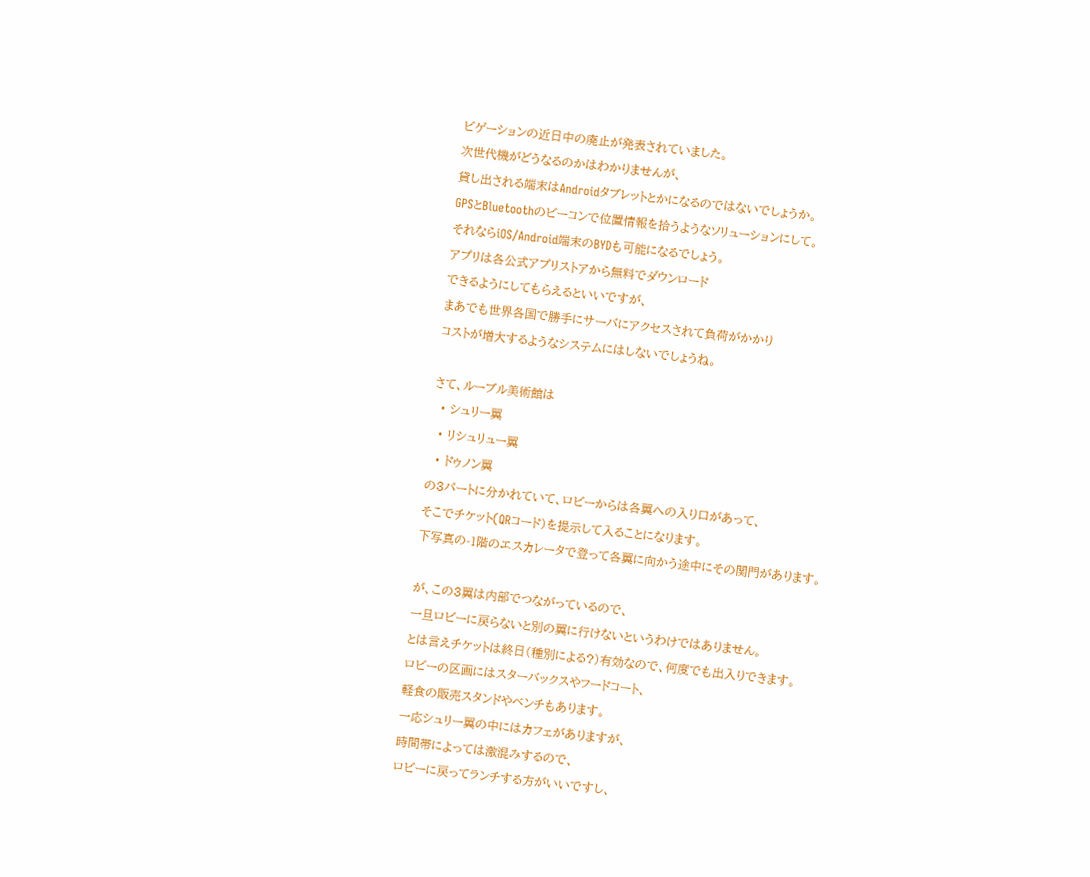ビゲーションの近日中の廃止が発表されていました。
次世代機がどうなるのかはわかりませんが、
貸し出される端末はAndroidタブレットとかになるのではないでしょうか。
GPSとBluetoothのビーコンで位置情報を拾うようなソリューションにして。
それならiOS/Android端末のBYDも可能になるでしょう。
アプリは各公式アプリストアから無料でダウンロード
できるようにしてもらえるといいですが、
まあでも世界各国で勝手にサーバにアクセスされて負荷がかかり
コストが増大するようなシステムにはしないでしょうね。

さて、ルーブル美術館は
  • シュリー翼
  • リシュリュー翼
  • ドゥノン翼
の3パートに分かれていて、ロビーからは各翼への入り口があって、
そこでチケット(QRコード)を提示して入ることになります。
下写真の-1階のエスカレータで登って各翼に向かう途中にその関門があります。

が、この3翼は内部でつながっているので、
一旦ロビーに戻らないと別の翼に行けないというわけではありません。
とは言えチケットは終日(種別による?)有効なので、何度でも出入りできます。
ロビーの区画にはスターバックスやフードコート、
軽食の販売スタンドやベンチもあります。
一応シュリー翼の中にはカフェがありますが、
時間帯によっては激混みするので、
ロビーに戻ってランチする方がいいですし、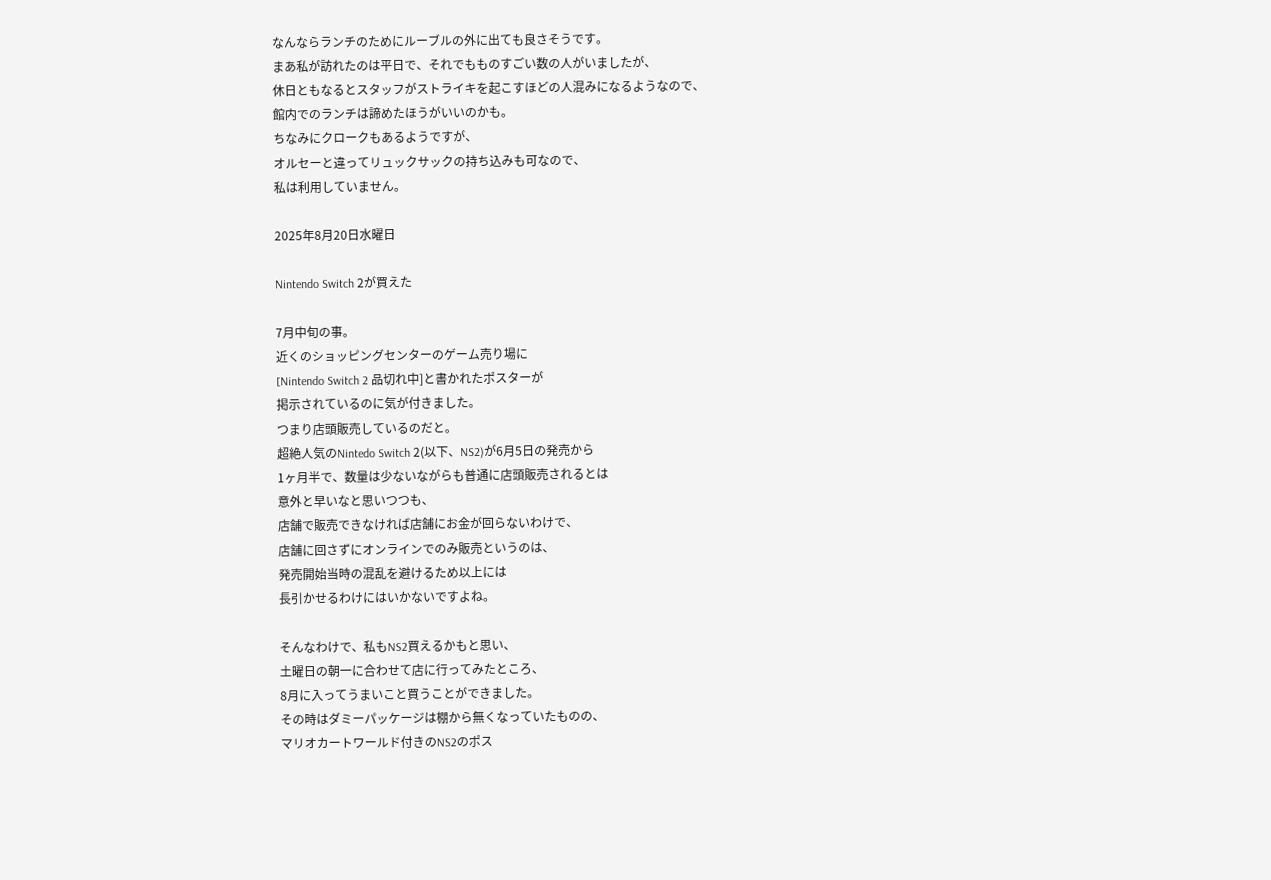なんならランチのためにルーブルの外に出ても良さそうです。
まあ私が訪れたのは平日で、それでもものすごい数の人がいましたが、
休日ともなるとスタッフがストライキを起こすほどの人混みになるようなので、
館内でのランチは諦めたほうがいいのかも。
ちなみにクロークもあるようですが、
オルセーと違ってリュックサックの持ち込みも可なので、
私は利用していません。

2025年8月20日水曜日

Nintendo Switch 2が買えた

7月中旬の事。
近くのショッピングセンターのゲーム売り場に
[Nintendo Switch 2 品切れ中]と書かれたポスターが
掲示されているのに気が付きました。
つまり店頭販売しているのだと。
超絶人気のNintedo Switch 2(以下、NS2)が6月5日の発売から
1ヶ月半で、数量は少ないながらも普通に店頭販売されるとは
意外と早いなと思いつつも、
店舗で販売できなければ店舗にお金が回らないわけで、
店舗に回さずにオンラインでのみ販売というのは、
発売開始当時の混乱を避けるため以上には
長引かせるわけにはいかないですよね。

そんなわけで、私もNS2買えるかもと思い、
土曜日の朝一に合わせて店に行ってみたところ、
8月に入ってうまいこと買うことができました。
その時はダミーパッケージは棚から無くなっていたものの、
マリオカートワールド付きのNS2のポス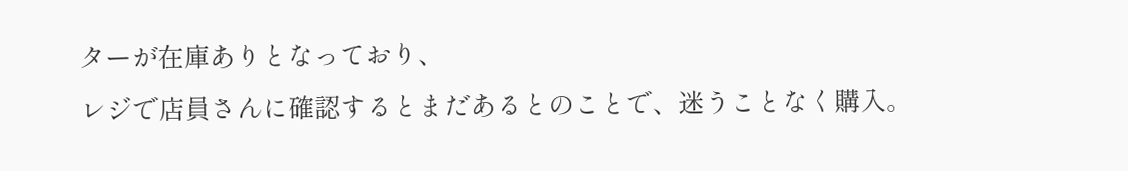ターが在庫ありとなっており、
レジで店員さんに確認するとまだあるとのことで、迷うことなく購入。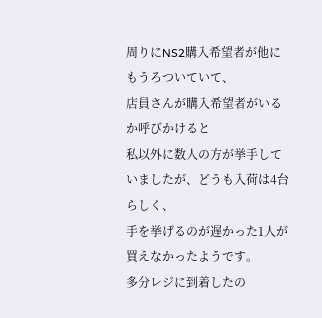周りにNS2購入希望者が他にもうろついていて、
店員さんが購入希望者がいるか呼びかけると
私以外に数人の方が挙手していましたが、どうも入荷は4台らしく、
手を挙げるのが遅かった1人が買えなかったようです。
多分レジに到着したの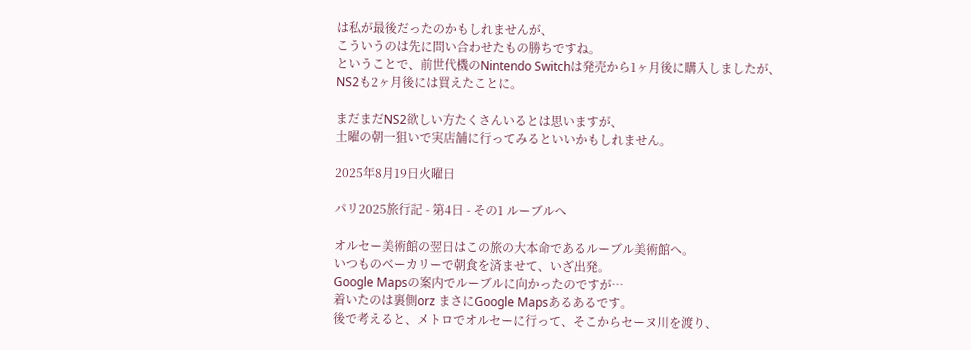は私が最後だったのかもしれませんが、
こういうのは先に問い合わせたもの勝ちですね。
ということで、前世代機のNintendo Switchは発売から1ヶ月後に購入しましたが、
NS2も2ヶ月後には買えたことに。

まだまだNS2欲しい方たくさんいるとは思いますが、
土曜の朝一狙いで実店舗に行ってみるといいかもしれません。

2025年8月19日火曜日

パリ2025旅行記 - 第4日 - その1 ルーブルへ

オルセー美術館の翌日はこの旅の大本命であるルーブル美術館へ。
いつものベーカリーで朝食を済ませて、いざ出発。
Google Mapsの案内でルーブルに向かったのですが…
着いたのは裏側orz まさにGoogle Mapsあるあるです。
後で考えると、メトロでオルセーに行って、そこからセーヌ川を渡り、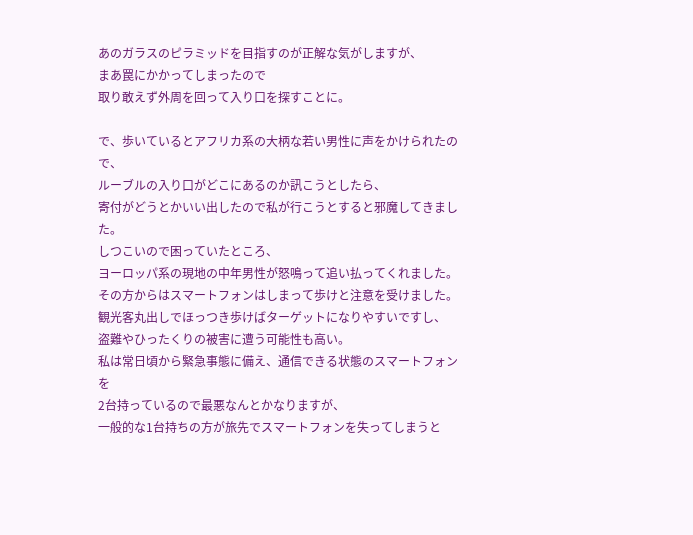あのガラスのピラミッドを目指すのが正解な気がしますが、
まあ罠にかかってしまったので
取り敢えず外周を回って入り口を探すことに。

で、歩いているとアフリカ系の大柄な若い男性に声をかけられたので、
ルーブルの入り口がどこにあるのか訊こうとしたら、
寄付がどうとかいい出したので私が行こうとすると邪魔してきました。
しつこいので困っていたところ、
ヨーロッパ系の現地の中年男性が怒鳴って追い払ってくれました。
その方からはスマートフォンはしまって歩けと注意を受けました。
観光客丸出しでほっつき歩けばターゲットになりやすいですし、
盗難やひったくりの被害に遭う可能性も高い。
私は常日頃から緊急事態に備え、通信できる状態のスマートフォンを
2台持っているので最悪なんとかなりますが、
一般的な1台持ちの方が旅先でスマートフォンを失ってしまうと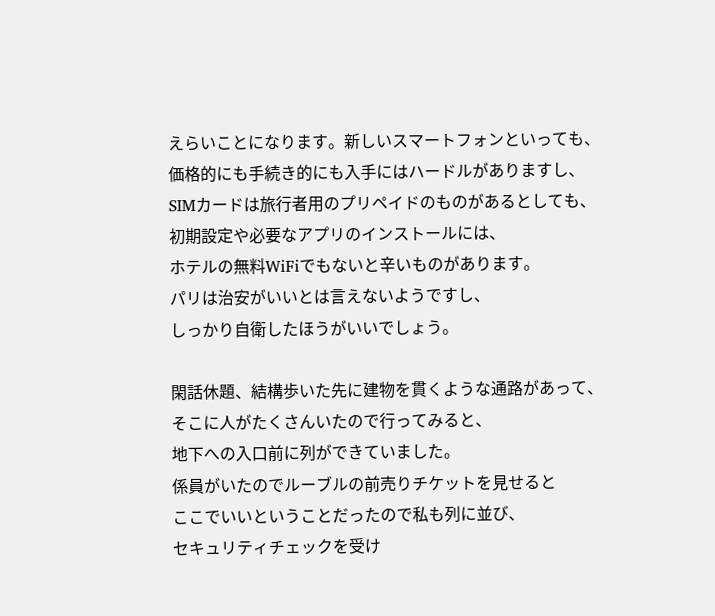えらいことになります。新しいスマートフォンといっても、
価格的にも手続き的にも入手にはハードルがありますし、
SIMカードは旅行者用のプリペイドのものがあるとしても、
初期設定や必要なアプリのインストールには、
ホテルの無料WiFiでもないと辛いものがあります。
パリは治安がいいとは言えないようですし、
しっかり自衛したほうがいいでしょう。

閑話休題、結構歩いた先に建物を貫くような通路があって、
そこに人がたくさんいたので行ってみると、
地下への入口前に列ができていました。
係員がいたのでルーブルの前売りチケットを見せると
ここでいいということだったので私も列に並び、
セキュリティチェックを受け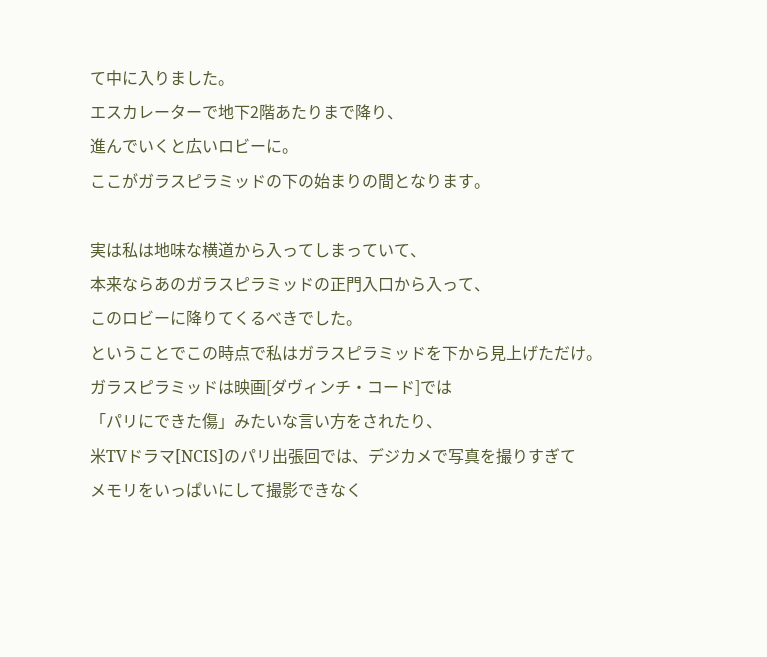て中に入りました。
エスカレーターで地下2階あたりまで降り、
進んでいくと広いロビーに。
ここがガラスピラミッドの下の始まりの間となります。

実は私は地味な横道から入ってしまっていて、
本来ならあのガラスピラミッドの正門入口から入って、
このロビーに降りてくるべきでした。
ということでこの時点で私はガラスピラミッドを下から見上げただけ。
ガラスピラミッドは映画[ダヴィンチ・コード]では
「パリにできた傷」みたいな言い方をされたり、
米TVドラマ[NCIS]のパリ出張回では、デジカメで写真を撮りすぎて
メモリをいっぱいにして撮影できなく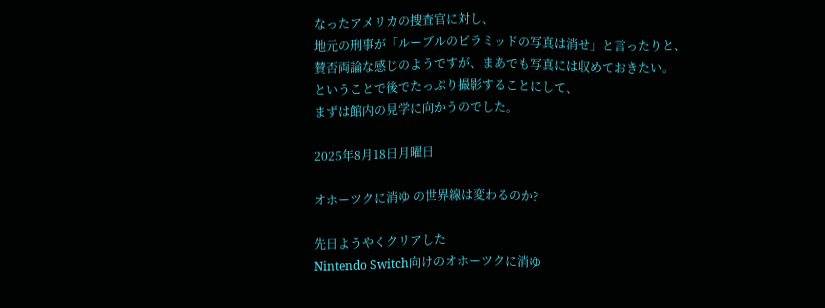なったアメリカの捜査官に対し、
地元の刑事が「ルーブルのピラミッドの写真は消せ」と言ったりと、
賛否両論な感じのようですが、まあでも写真には収めておきたい。
ということで後でたっぷり撮影することにして、
まずは館内の見学に向かうのでした。

2025年8月18日月曜日

オホーツクに消ゆ の世界線は変わるのか?

先日ようやくクリアした
Nintendo Switch向けのオホーツクに消ゆ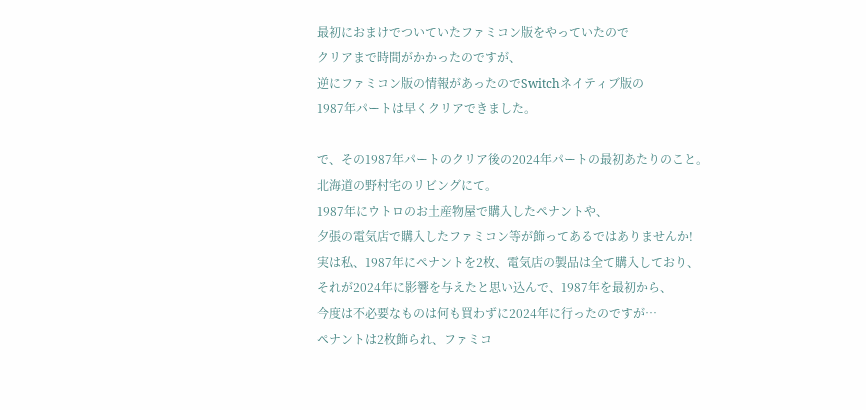最初におまけでついていたファミコン版をやっていたので
クリアまで時間がかかったのですが、
逆にファミコン版の情報があったのでSwitchネイティブ版の
1987年パートは早くクリアできました。

で、その1987年パートのクリア後の2024年パートの最初あたりのこと。
北海道の野村宅のリビングにて。
1987年にウトロのお土産物屋で購入したペナントや、
夕張の電気店で購入したファミコン等が飾ってあるではありませんか!
実は私、1987年にペナントを2枚、電気店の製品は全て購入しており、
それが2024年に影響を与えたと思い込んで、1987年を最初から、
今度は不必要なものは何も買わずに2024年に行ったのですが…
ペナントは2枚飾られ、ファミコ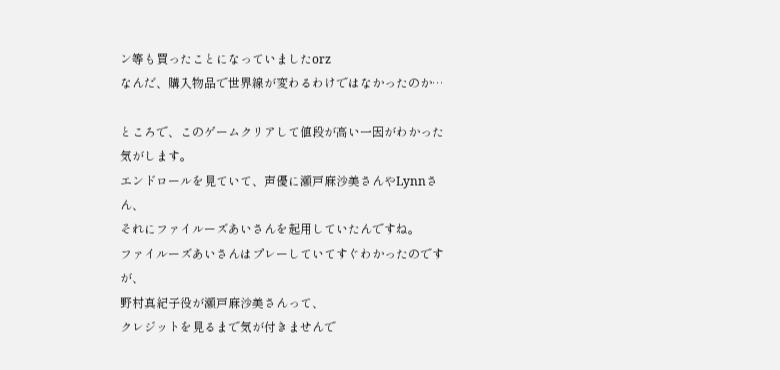ン等も買ったことになっていましたorz
なんだ、購入物品で世界線が変わるわけではなかったのか…

ところで、このゲームクリアして値段が高い一因がわかった気がします。
エンドロールを見ていて、声優に瀬戸麻沙美さんやLynnさん、
それにファイルーズあいさんを起用していたんですね。
ファイルーズあいさんはプレーしていてすぐわかったのですが、
野村真紀子役が瀬戸麻沙美さんって、
クレジットを見るまで気が付きませんで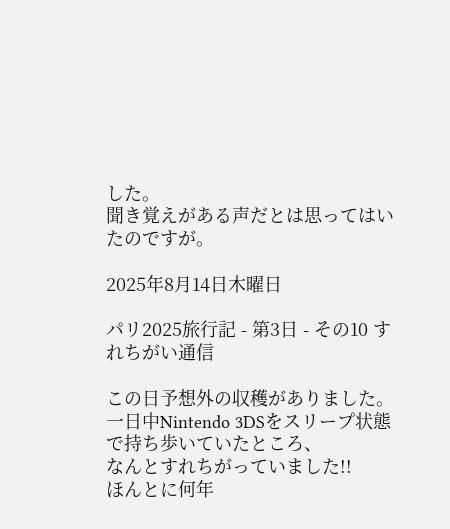した。
聞き覚えがある声だとは思ってはいたのですが。

2025年8月14日木曜日

パリ2025旅行記 - 第3日 - その10 すれちがい通信

この日予想外の収穫がありました。
一日中Nintendo 3DSをスリープ状態で持ち歩いていたところ、
なんとすれちがっていました!!
ほんとに何年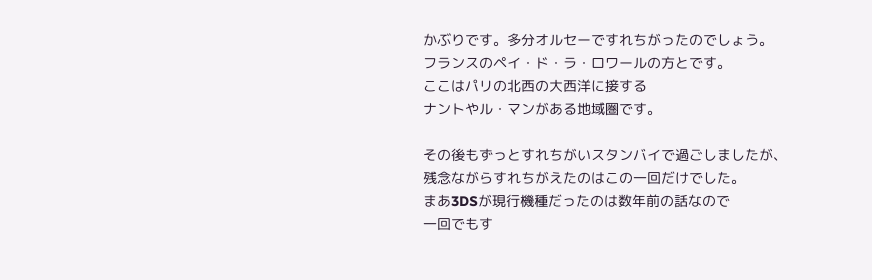かぶりです。多分オルセーですれちがったのでしょう。
フランスのペイ・ド・ラ・ロワールの方とです。
ここはパリの北西の大西洋に接する
ナントやル・マンがある地域圏です。

その後もずっとすれちがいスタンバイで過ごしましたが、
残念ながらすれちがえたのはこの一回だけでした。
まあ3DSが現行機種だったのは数年前の話なので
一回でもす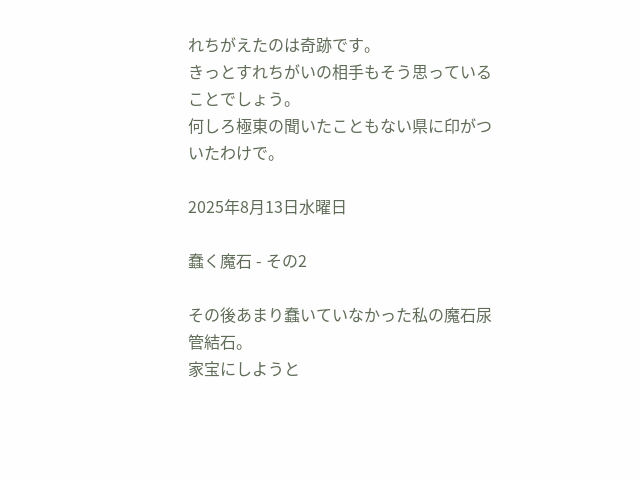れちがえたのは奇跡です。
きっとすれちがいの相手もそう思っていることでしょう。
何しろ極東の聞いたこともない県に印がついたわけで。

2025年8月13日水曜日

蠢く魔石 - その2

その後あまり蠢いていなかった私の魔石尿管結石。
家宝にしようと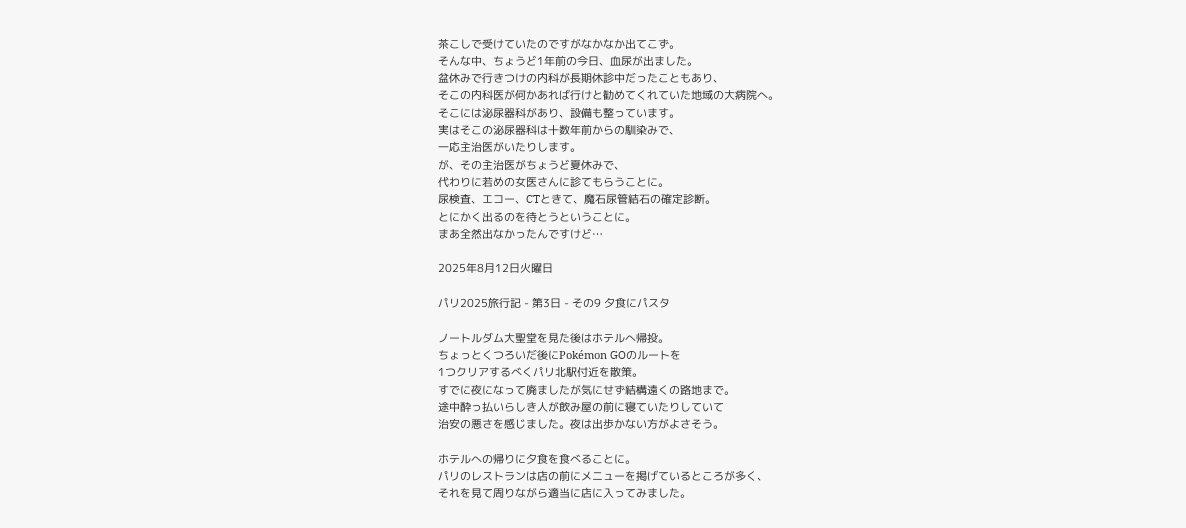茶こしで受けていたのですがなかなか出てこず。
そんな中、ちょうど1年前の今日、血尿が出ました。
盆休みで行きつけの内科が長期休診中だったこともあり、
そこの内科医が何かあれば行けと勧めてくれていた地域の大病院へ。
そこには泌尿器科があり、設備も整っています。
実はそこの泌尿器科は十数年前からの馴染みで、
一応主治医がいたりします。
が、その主治医がちょうど夏休みで、
代わりに若めの女医さんに診てもらうことに。
尿検査、エコー、CTときて、魔石尿管結石の確定診断。
とにかく出るのを待とうということに。
まあ全然出なかったんですけど…

2025年8月12日火曜日

パリ2025旅行記 - 第3日 - その9 夕食にパスタ

ノートルダム大聖堂を見た後はホテルへ帰投。
ちょっとくつろいだ後にPokémon GOのルートを
1つクリアするべくパリ北駅付近を散策。
すでに夜になって廃ましたが気にせず結構遠くの路地まで。
途中酔っ払いらしき人が飲み屋の前に寝ていたりしていて
治安の悪さを感じました。夜は出歩かない方がよさそう。

ホテルへの帰りに夕食を食べることに。
パリのレストランは店の前にメニューを掲げているところが多く、
それを見て周りながら適当に店に入ってみました。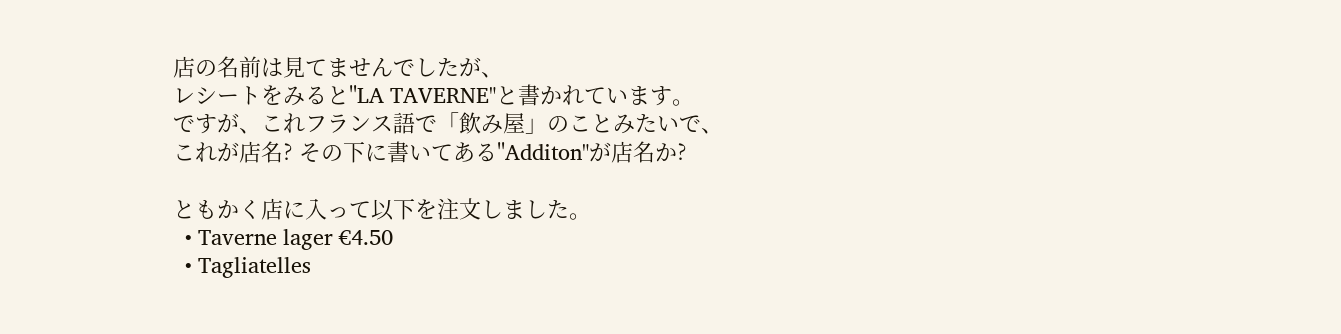店の名前は見てませんでしたが、
レシートをみると"LA TAVERNE"と書かれています。
ですが、これフランス語で「飲み屋」のことみたいで、
これが店名? その下に書いてある"Additon"が店名か?

ともかく店に入って以下を注文しました。
  • Taverne lager €4.50
  • Tagliatelles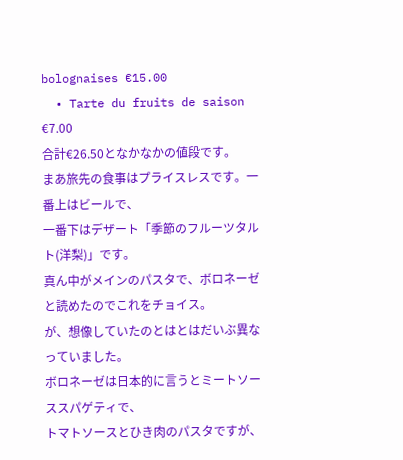bolognaises €15.00
  • Tarte du fruits de saison €7.00
合計€26.50となかなかの値段です。
まあ旅先の食事はプライスレスです。一番上はビールで、
一番下はデザート「季節のフルーツタルト(洋梨)」です。
真ん中がメインのパスタで、ボロネーゼと読めたのでこれをチョイス。
が、想像していたのとはとはだいぶ異なっていました。
ボロネーゼは日本的に言うとミートソーススパゲティで、
トマトソースとひき肉のパスタですが、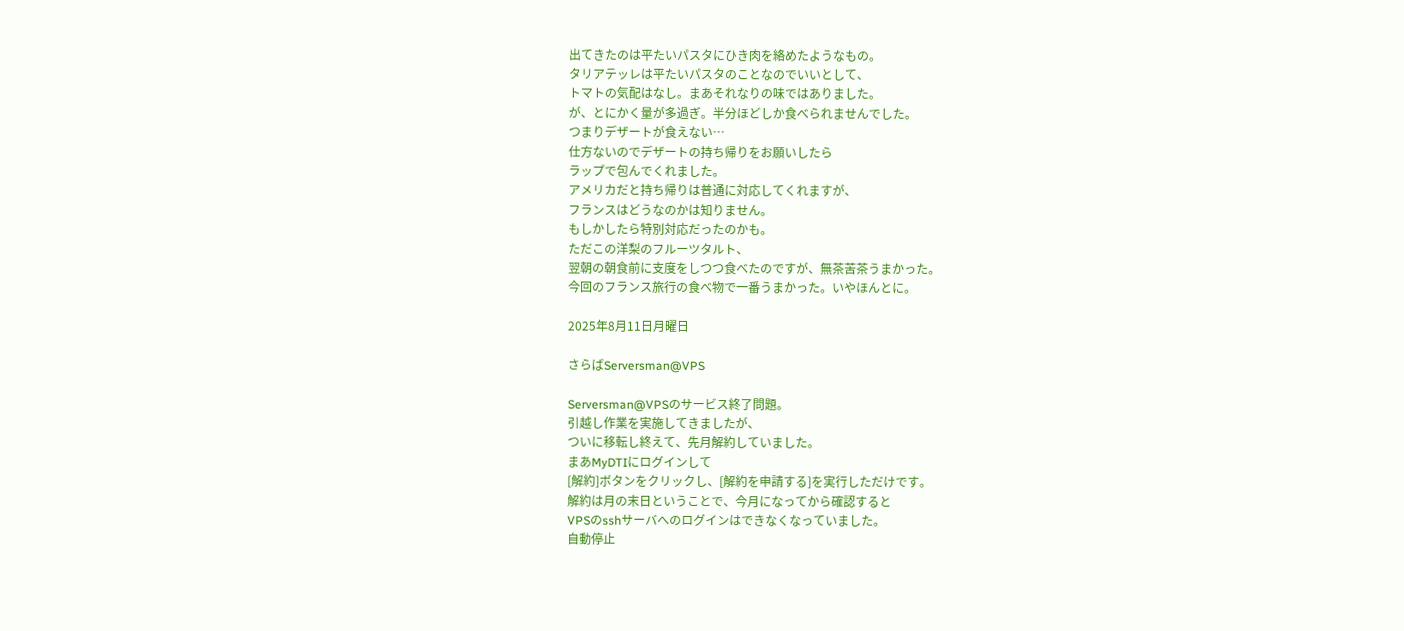出てきたのは平たいパスタにひき肉を絡めたようなもの。
タリアテッレは平たいパスタのことなのでいいとして、
トマトの気配はなし。まあそれなりの味ではありました。
が、とにかく量が多過ぎ。半分ほどしか食べられませんでした。
つまりデザートが食えない…
仕方ないのでデザートの持ち帰りをお願いしたら
ラップで包んでくれました。
アメリカだと持ち帰りは普通に対応してくれますが、
フランスはどうなのかは知りません。
もしかしたら特別対応だったのかも。
ただこの洋梨のフルーツタルト、
翌朝の朝食前に支度をしつつ食べたのですが、無茶苦茶うまかった。
今回のフランス旅行の食べ物で一番うまかった。いやほんとに。

2025年8月11日月曜日

さらばServersman@VPS

Serversman@VPSのサービス終了問題。
引越し作業を実施してきましたが、
ついに移転し終えて、先月解約していました。
まあMyDTIにログインして
[解約]ボタンをクリックし、[解約を申請する]を実行しただけです。
解約は月の末日ということで、今月になってから確認すると
VPSのsshサーバへのログインはできなくなっていました。
自動停止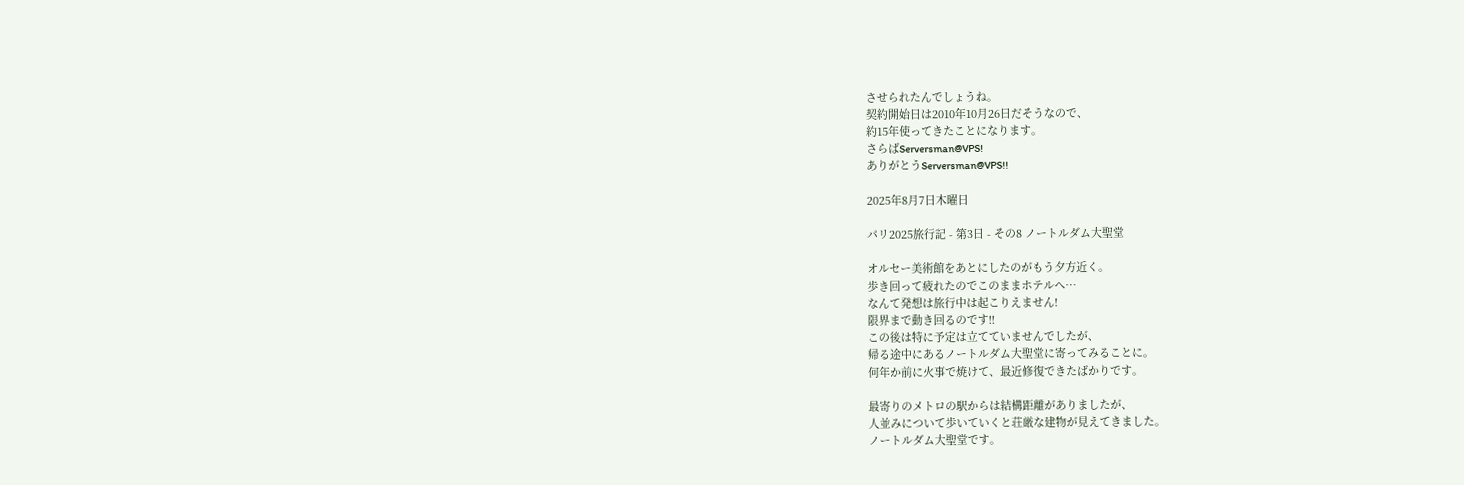させられたんでしょうね。
契約開始日は2010年10月26日だそうなので、
約15年使ってきたことになります。
さらばServersman@VPS!
ありがとうServersman@VPS!!

2025年8月7日木曜日

パリ2025旅行記 - 第3日 - その8 ノートルダム大聖堂

オルセー美術館をあとにしたのがもう夕方近く。
歩き回って疲れたのでこのままホテルへ…
なんて発想は旅行中は起こりえません!
限界まで動き回るのです!!
この後は特に予定は立てていませんでしたが、
帰る途中にあるノートルダム大聖堂に寄ってみることに。
何年か前に火事で焼けて、最近修復できたばかりです。

最寄りのメトロの駅からは結構距離がありましたが、
人並みについて歩いていくと荘厳な建物が見えてきました。
ノートルダム大聖堂です。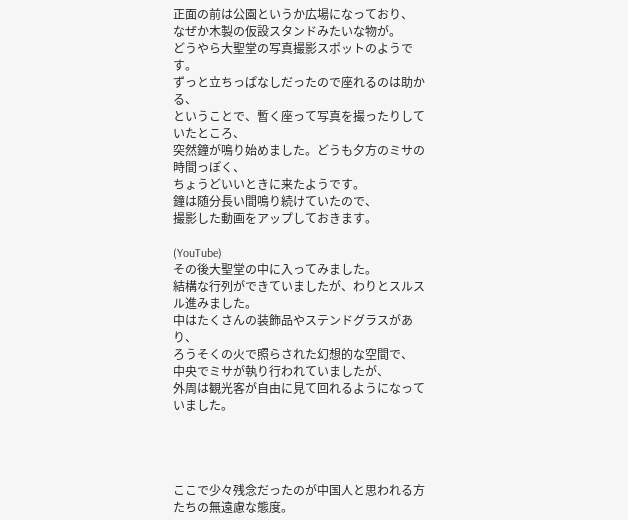正面の前は公園というか広場になっており、
なぜか木製の仮設スタンドみたいな物が。
どうやら大聖堂の写真撮影スポットのようです。
ずっと立ちっぱなしだったので座れるのは助かる、
ということで、暫く座って写真を撮ったりしていたところ、
突然鐘が鳴り始めました。どうも夕方のミサの時間っぽく、
ちょうどいいときに来たようです。
鐘は随分長い間鳴り続けていたので、
撮影した動画をアップしておきます。

(YouTube)
その後大聖堂の中に入ってみました。
結構な行列ができていましたが、わりとスルスル進みました。
中はたくさんの装飾品やステンドグラスがあり、
ろうそくの火で照らされた幻想的な空間で、
中央でミサが執り行われていましたが、
外周は観光客が自由に見て回れるようになっていました。




ここで少々残念だったのが中国人と思われる方たちの無遠慮な態度。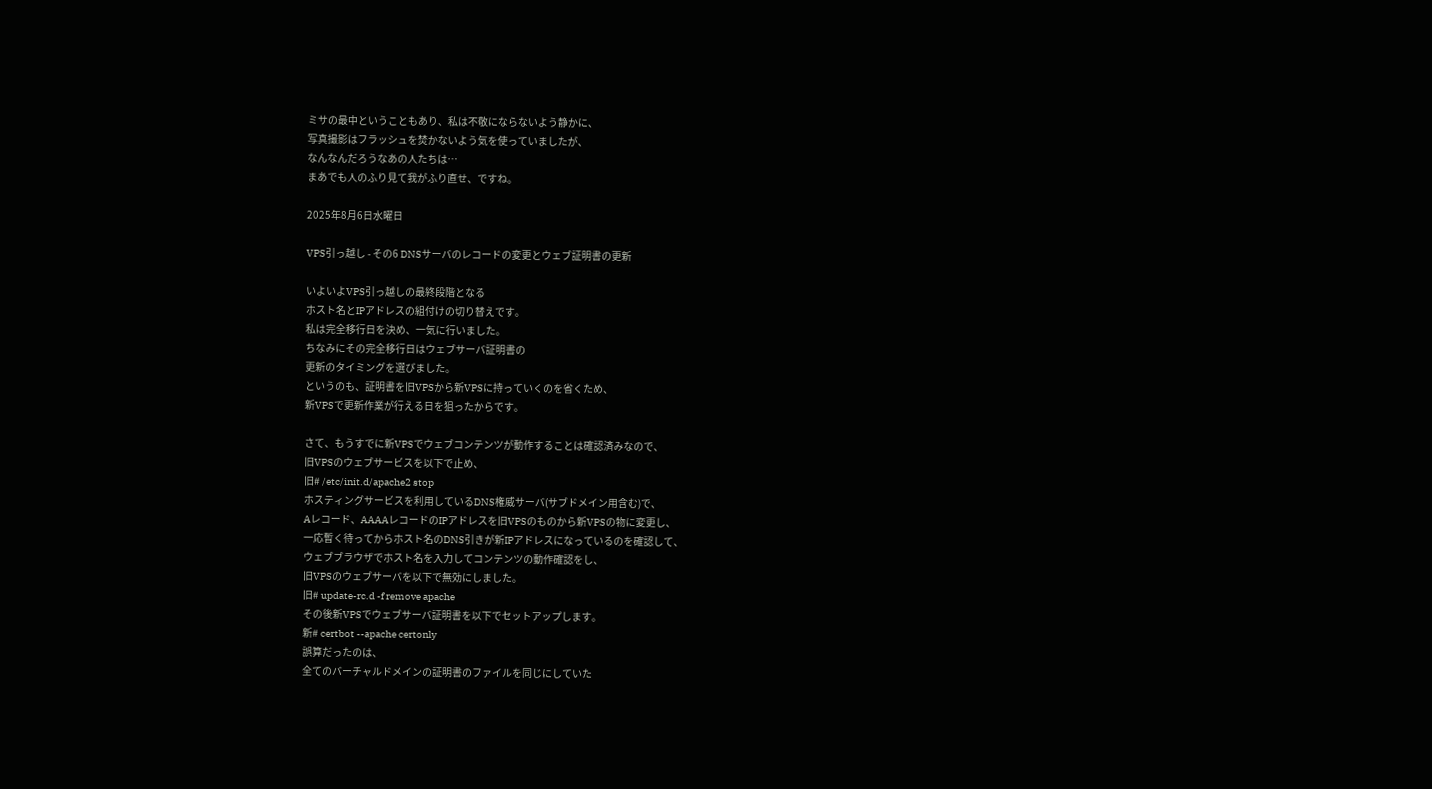ミサの最中ということもあり、私は不敬にならないよう静かに、
写真撮影はフラッシュを焚かないよう気を使っていましたが、
なんなんだろうなあの人たちは…
まあでも人のふり見て我がふり直せ、ですね。

2025年8月6日水曜日

VPS引っ越し - その6 DNSサーバのレコードの変更とウェブ証明書の更新

いよいよVPS引っ越しの最終段階となる
ホスト名とIPアドレスの組付けの切り替えです。
私は完全移行日を決め、一気に行いました。
ちなみにその完全移行日はウェブサーバ証明書の
更新のタイミングを選びました。
というのも、証明書を旧VPSから新VPSに持っていくのを省くため、
新VPSで更新作業が行える日を狙ったからです。

さて、もうすでに新VPSでウェブコンテンツが動作することは確認済みなので、
旧VPSのウェブサービスを以下で止め、
旧# /etc/init.d/apache2 stop
ホスティングサービスを利用しているDNS権威サーバ(サブドメイン用含む)で、
Aレコード、AAAAレコードのIPアドレスを旧VPSのものから新VPSの物に変更し、
一応暫く待ってからホスト名のDNS引きが新IPアドレスになっているのを確認して、
ウェブブラウザでホスト名を入力してコンテンツの動作確認をし、
旧VPSのウェブサーバを以下で無効にしました。
旧# update-rc.d -f remove apache
その後新VPSでウェブサーバ証明書を以下でセットアップします。
新# certbot --apache certonly
誤算だったのは、
全てのバーチャルドメインの証明書のファイルを同じにしていた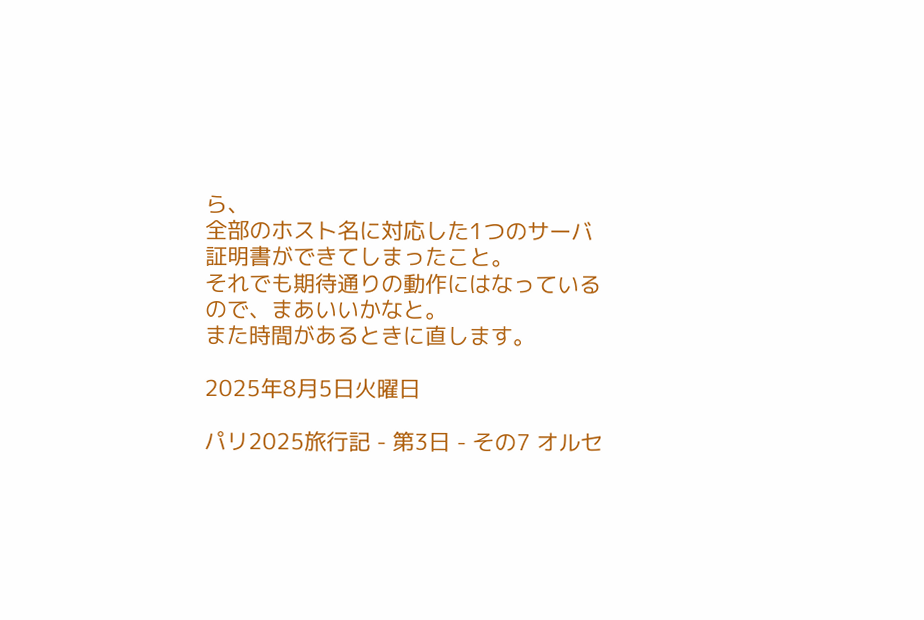ら、
全部のホスト名に対応した1つのサーバ証明書ができてしまったこと。
それでも期待通りの動作にはなっているので、まあいいかなと。
また時間があるときに直します。

2025年8月5日火曜日

パリ2025旅行記 - 第3日 - その7 オルセ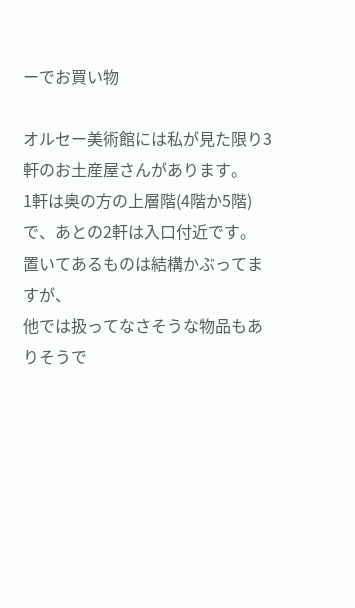ーでお買い物

オルセー美術館には私が見た限り3軒のお土産屋さんがあります。
1軒は奥の方の上層階(4階か5階)で、あとの2軒は入口付近です。
置いてあるものは結構かぶってますが、
他では扱ってなさそうな物品もありそうで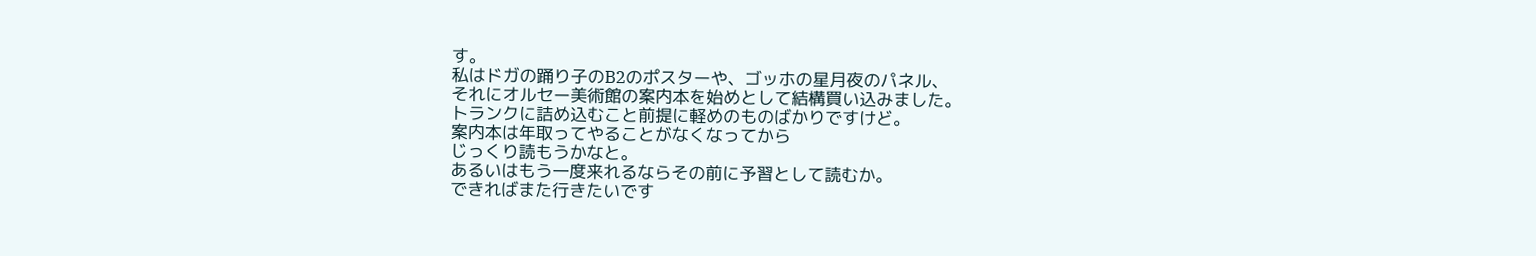す。
私はドガの踊り子のB2のポスターや、ゴッホの星月夜のパネル、
それにオルセー美術館の案内本を始めとして結構買い込みました。
トランクに詰め込むこと前提に軽めのものばかりですけど。
案内本は年取ってやることがなくなってから
じっくり読もうかなと。
あるいはもう一度来れるならその前に予習として読むか。
できればまた行きたいです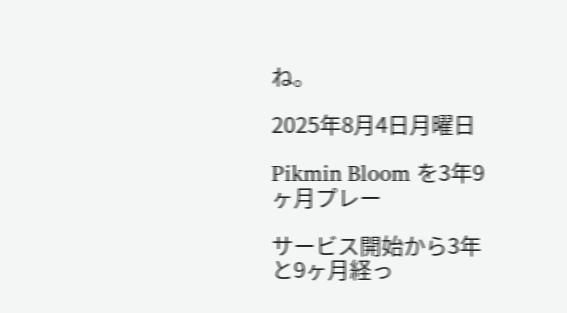ね。

2025年8月4日月曜日

Pikmin Bloom を3年9ヶ月プレー

サービス開始から3年と9ヶ月経っ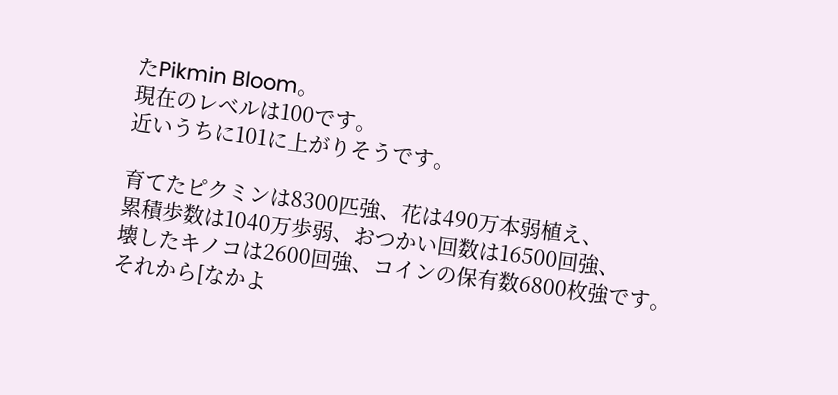たPikmin Bloom。
現在のレベルは100です。
近いうちに101に上がりそうです。

育てたピクミンは8300匹強、花は490万本弱植え、
累積歩数は1040万歩弱、おつかい回数は16500回強、
壊したキノコは2600回強、コインの保有数6800枚強です。
それから[なかよ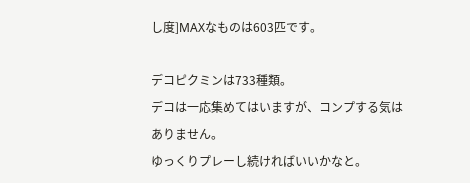し度]MAXなものは603匹です。

デコピクミンは733種類。
デコは一応集めてはいますが、コンプする気はありません。
ゆっくりプレーし続ければいいかなと。